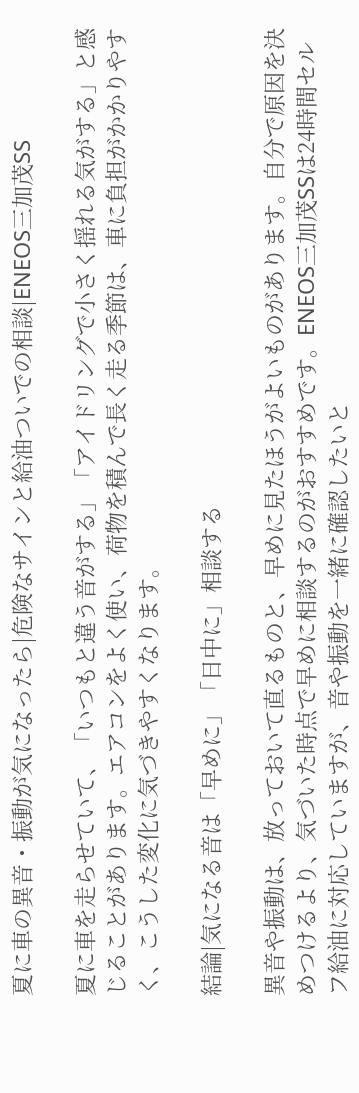夏に車の異音・振動が気になったら|危険なサインと給油ついでの相談|ENEOS三加茂SS

夏に車を走らせていて、「いつもと違う音がする」「アイドリングで小さく揺れる気がする」と感じることがあります。エアコンをよく使い、荷物を積んで長く走る季節は、車に負担がかかりやすく、こうした変化に気づきやすくなります。

結論|気になる音は「早めに」「日中に」相談する

異音や振動は、放っておいて直るものと、早めに見たほうがよいものがあります。自分で原因を決めつけるより、気づいた時点で早めに相談するのがおすすめです。ENEOS三加茂SSは24時間セルフ給油に対応していますが、音や振動を一緒に確認したいと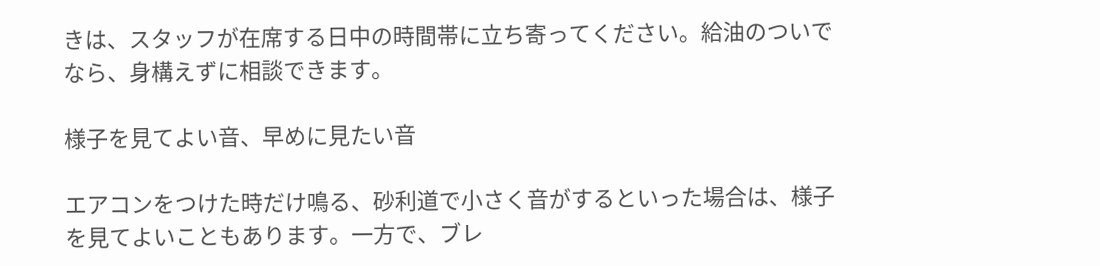きは、スタッフが在席する日中の時間帯に立ち寄ってください。給油のついでなら、身構えずに相談できます。

様子を見てよい音、早めに見たい音

エアコンをつけた時だけ鳴る、砂利道で小さく音がするといった場合は、様子を見てよいこともあります。一方で、ブレ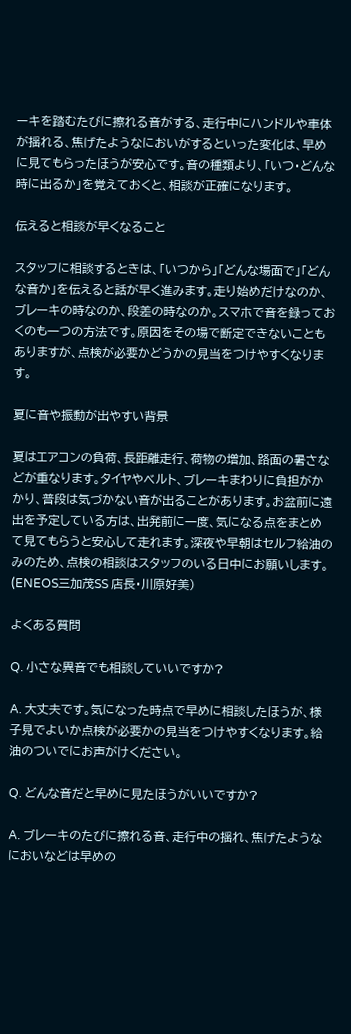ーキを踏むたびに擦れる音がする、走行中にハンドルや車体が揺れる、焦げたようなにおいがするといった変化は、早めに見てもらったほうが安心です。音の種類より、「いつ・どんな時に出るか」を覚えておくと、相談が正確になります。

伝えると相談が早くなること

スタッフに相談するときは、「いつから」「どんな場面で」「どんな音か」を伝えると話が早く進みます。走り始めだけなのか、ブレーキの時なのか、段差の時なのか。スマホで音を録っておくのも一つの方法です。原因をその場で断定できないこともありますが、点検が必要かどうかの見当をつけやすくなります。

夏に音や振動が出やすい背景

夏はエアコンの負荷、長距離走行、荷物の増加、路面の暑さなどが重なります。タイヤやベルト、ブレーキまわりに負担がかかり、普段は気づかない音が出ることがあります。お盆前に遠出を予定している方は、出発前に一度、気になる点をまとめて見てもらうと安心して走れます。深夜や早朝はセルフ給油のみのため、点検の相談はスタッフのいる日中にお願いします。(ENEOS三加茂SS 店長・川原好美)

よくある質問

Q. 小さな異音でも相談していいですか?

A. 大丈夫です。気になった時点で早めに相談したほうが、様子見でよいか点検が必要かの見当をつけやすくなります。給油のついでにお声がけください。

Q. どんな音だと早めに見たほうがいいですか?

A. ブレーキのたびに擦れる音、走行中の揺れ、焦げたようなにおいなどは早めの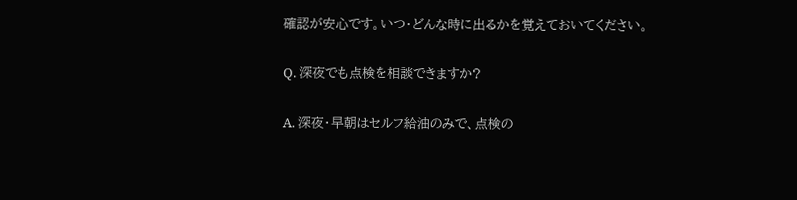確認が安心です。いつ・どんな時に出るかを覚えておいてください。

Q. 深夜でも点検を相談できますか?

A. 深夜・早朝はセルフ給油のみで、点検の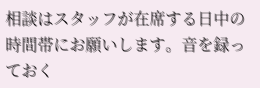相談はスタッフが在席する日中の時間帯にお願いします。音を録っておく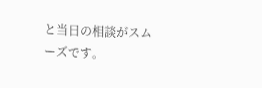と当日の相談がスムーズです。